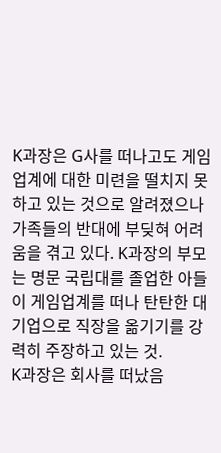K과장은 G사를 떠나고도 게임업계에 대한 미련을 떨치지 못하고 있는 것으로 알려졌으나 가족들의 반대에 부딪혀 어려움을 겪고 있다. K과장의 부모는 명문 국립대를 졸업한 아들이 게임업계를 떠나 탄탄한 대기업으로 직장을 옮기기를 강력히 주장하고 있는 것.
K과장은 회사를 떠났음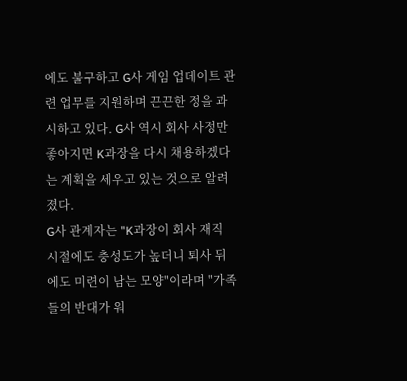에도 불구하고 G사 게임 업데이트 관련 업무를 지원하며 끈끈한 정을 과시하고 있다. G사 역시 회사 사정만 좋아지면 K과장을 다시 채용하겠다는 계획을 세우고 있는 것으로 알려졌다.
G사 관계자는 "K과장이 회사 재직 시절에도 충성도가 높더니 퇴사 뒤에도 미련이 남는 모양"이라며 "가족들의 반대가 워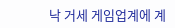낙 거세 게임업계에 계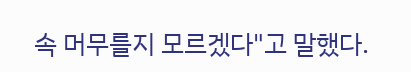속 머무를지 모르겠다"고 말했다.